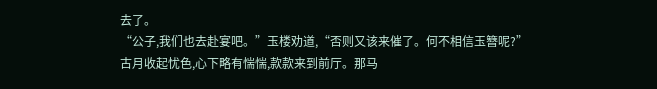去了。
“公子,我们也去赴宴吧。”玉楼劝道,“否则又该来催了。何不相信玉簪呢?”
古月收起忧色,心下略有惴惴,款款来到前厅。那马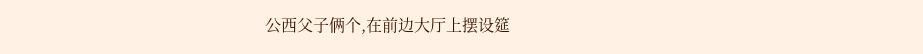公西父子俩个,在前边大厅上摆设筵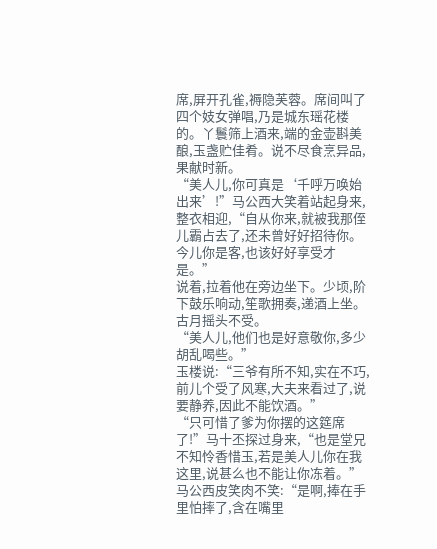席,屏开孔雀,褥隐芙蓉。席间叫了四个妓女弹唱,乃是城东瑶花楼的。丫鬟筛上酒来,端的金壶斟美酿,玉盏贮佳肴。说不尽食烹异品,果献时新。
“美人儿,你可真是‘千呼万唤始出来’!”马公西大笑着站起身来,整衣相迎,“自从你来,就被我那侄儿霸占去了,还未曾好好招待你。今儿你是客,也该好好享受才是。”
说着,拉着他在旁边坐下。少顷,阶下鼓乐响动,笙歌拥奏,递酒上坐。
古月摇头不受。
“美人儿,他们也是好意敬你,多少胡乱喝些。”
玉楼说:“三爷有所不知,实在不巧,前儿个受了风寒,大夫来看过了,说要静养,因此不能饮酒。”
“只可惜了爹为你摆的这筵席了!”马十丕探过身来,“也是堂兄不知怜香惜玉,若是美人儿你在我这里,说甚么也不能让你冻着。”
马公西皮笑肉不笑:“是啊,捧在手里怕摔了,含在嘴里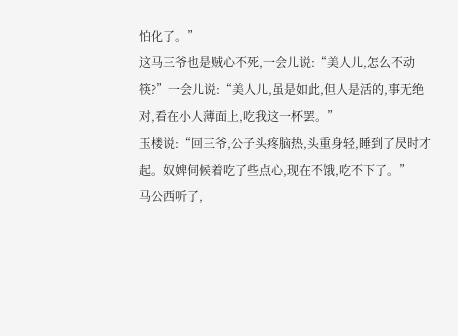怕化了。”
这马三爷也是贼心不死,一会儿说:“美人儿,怎么不动筷?”一会儿说:“美人儿,虽是如此,但人是活的,事无绝对,看在小人薄面上,吃我这一杯罢。”
玉楼说:“回三爷,公子头疼脑热,头重身轻,睡到了昃时才起。奴婢伺候着吃了些点心,现在不饿,吃不下了。”
马公西听了,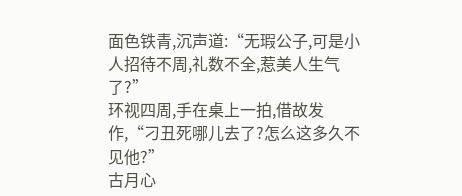面色铁青,沉声道:“无瑕公子,可是小人招待不周,礼数不全,惹美人生气了?”
环视四周,手在桌上一拍,借故发作,“刁丑死哪儿去了?怎么这多久不见他?”
古月心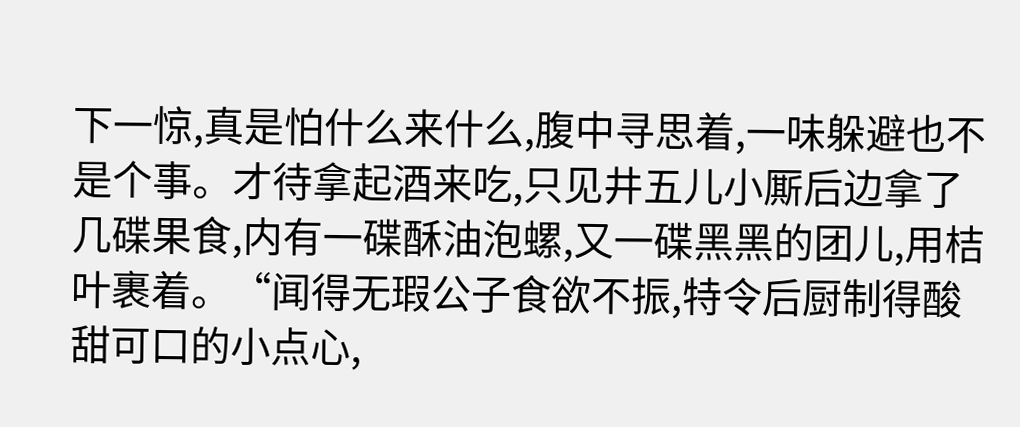下一惊,真是怕什么来什么,腹中寻思着,一味躲避也不是个事。才待拿起酒来吃,只见井五儿小厮后边拿了几碟果食,内有一碟酥油泡螺,又一碟黑黑的团儿,用桔叶裹着。“闻得无瑕公子食欲不振,特令后厨制得酸甜可口的小点心,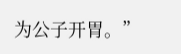为公子开胃。”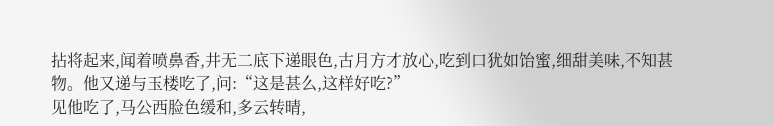拈将起来,闻着喷鼻香,井无二底下递眼色,古月方才放心,吃到口犹如饴蜜,细甜美味,不知甚物。他又递与玉楼吃了,问:“这是甚么,这样好吃?”
见他吃了,马公西脸色缓和,多云转晴,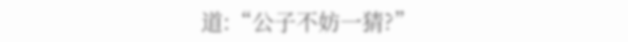道:“公子不妨一猜?”